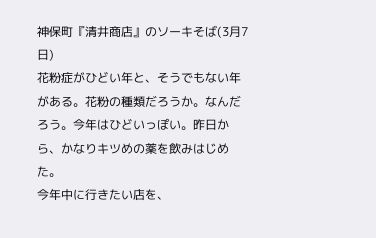神保町『清井商店』のソーキそば(3月7日)
花粉症がひどい年と、そうでもない年がある。花粉の種類だろうか。なんだろう。今年はひどいっぽい。昨日から、かなりキツめの薬を飲みはじめた。
今年中に行きたい店を、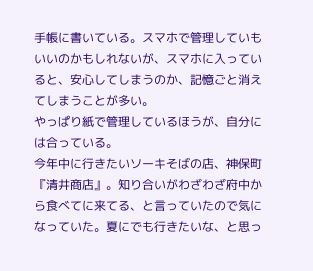手帳に書いている。スマホで管理していもいいのかもしれないが、スマホに入っていると、安心してしまうのか、記憶ごと消えてしまうことが多い。
やっぱり紙で管理しているほうが、自分には合っている。
今年中に行きたいソーキそばの店、神保町『清井商店』。知り合いがわざわざ府中から食べてに来てる、と言っていたので気になっていた。夏にでも行きたいな、と思っ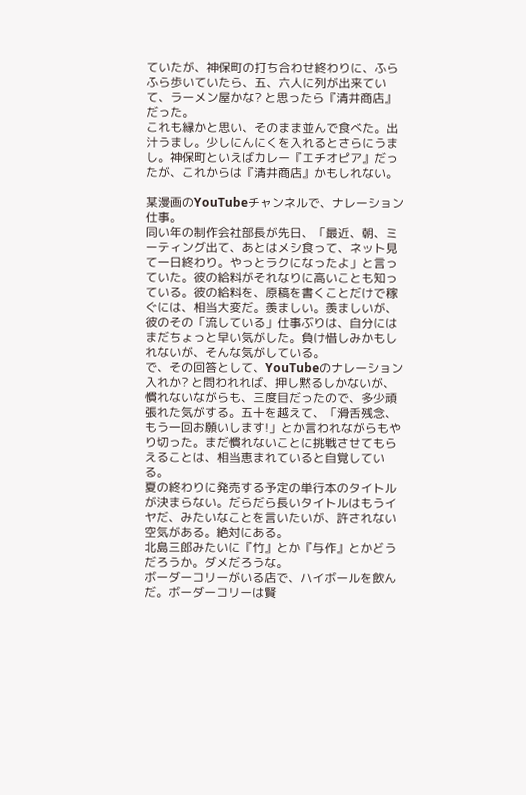ていたが、神保町の打ち合わせ終わりに、ふらふら歩いていたら、五、六人に列が出来ていて、ラーメン屋かな? と思ったら『清井商店』だった。
これも縁かと思い、そのまま並んで食べた。出汁うまし。少しにんにくを入れるとさらにうまし。神保町といえばカレー『エチオピア』だったが、これからは『清井商店』かもしれない。

某漫画のYouTubeチャンネルで、ナレーション仕事。
同い年の制作会社部長が先日、「最近、朝、ミーティング出て、あとはメシ食って、ネット見て一日終わり。やっとラクになったよ」と言っていた。彼の給料がそれなりに高いことも知っている。彼の給料を、原稿を書くことだけで稼ぐには、相当大変だ。羨ましい。羨ましいが、彼のその「流している」仕事ぶりは、自分にはまだちょっと早い気がした。負け惜しみかもしれないが、そんな気がしている。
で、その回答として、YouTubeのナレーション入れか? と問われれば、押し黙るしかないが、慣れないながらも、三度目だったので、多少頑張れた気がする。五十を越えて、「滑舌残念、もう一回お願いします!」とか言われながらもやり切った。まだ慣れないことに挑戦させてもらえることは、相当恵まれていると自覚している。
夏の終わりに発売する予定の単行本のタイトルが決まらない。だらだら長いタイトルはもうイヤだ、みたいなことを言いたいが、許されない空気がある。絶対にある。
北島三郎みたいに『竹』とか『与作』とかどうだろうか。ダメだろうな。
ボーダーコリーがいる店で、ハイボールを飲んだ。ボーダーコリーは賢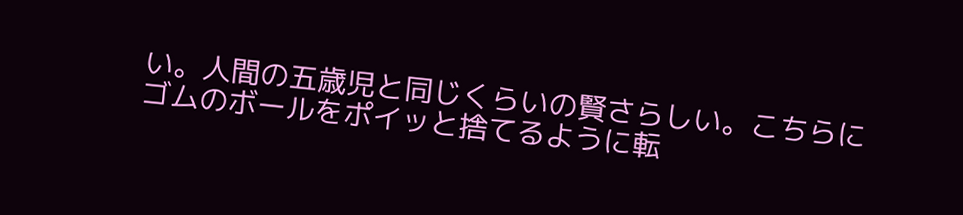い。人間の五歳児と同じくらいの賢さらしい。こちらにゴムのボールをポイッと捨てるように転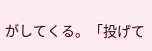がしてくる。「投げて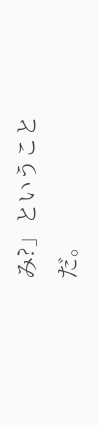み?」ということだ。